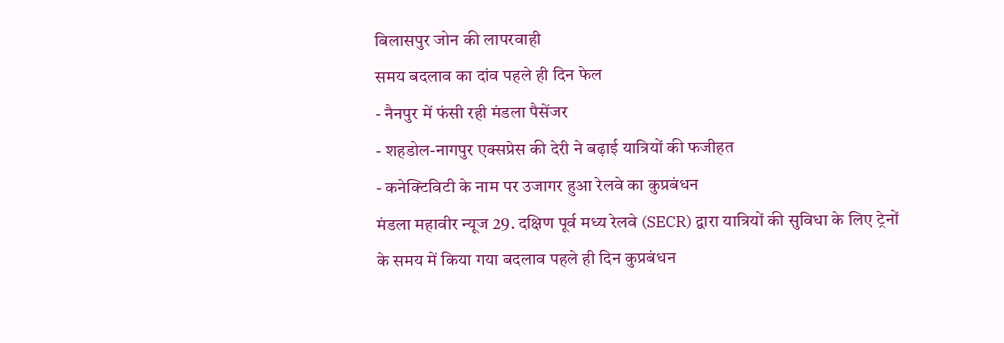बिलासपुर जोन की लापरवाही
समय बदलाव का दांव पहले ही दिन फेल
- नैनपुर में फंसी रही मंडला पैसेंजर
- शहडोल-नागपुर एक्सप्रेस की देरी ने बढ़ाई यात्रियों की फजीहत
- कनेक्टिविटी के नाम पर उजागर हुआ रेलवे का कुप्रबंधन
मंडला महावीर न्यूज 29. दक्षिण पूर्व मध्य रेलवे (SECR) द्वारा यात्रियों की सुविधा के लिए ट्रेनों के समय में किया गया बदलाव पहले ही दिन कुप्रबंधन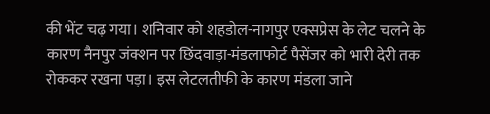की भेंट चढ़ गया। शनिवार को शहडोल-नागपुर एक्सप्रेस के लेट चलने के कारण नैनपुर जंक्शन पर छिंदवाड़ा-मंडलाफोर्ट पैसेंजर को भारी देरी तक रोककर रखना पड़ा। इस लेटलतीफी के कारण मंडला जाने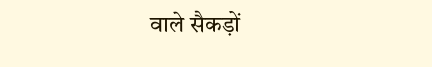वाले सैकड़ों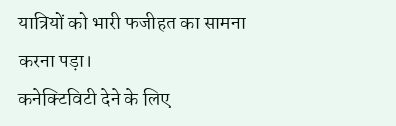यात्रियों को भारी फजीहत का सामना करना पड़ा।
कनेक्टिविटी देने के लिए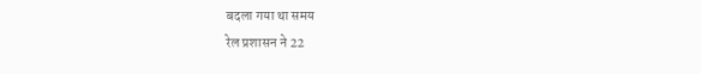बदला गया था समय
रेल प्रशासन ने 22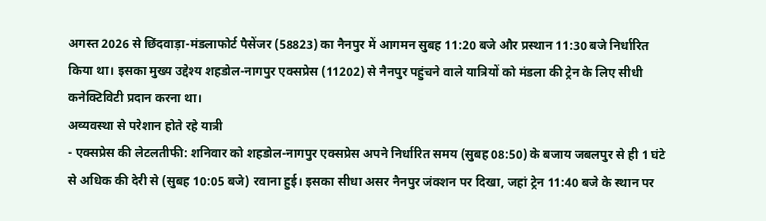अगस्त 2026 से छिंदवाड़ा-मंडलाफोर्ट पैसेंजर (58823) का नैनपुर में आगमन सुबह 11:20 बजे और प्रस्थान 11:30 बजे निर्धारित किया था। इसका मुख्य उद्देश्य शहडोल-नागपुर एक्सप्रेस (11202) से नैनपुर पहुंचने वाले यात्रियों को मंडला की ट्रेन के लिए सीधी कनेक्टिविटी प्रदान करना था।
अव्यवस्था से परेशान होते रहे यात्री
- एक्सप्रेस की लेटलतीफी: शनिवार को शहडोल-नागपुर एक्सप्रेस अपने निर्धारित समय (सुबह 08:50) के बजाय जबलपुर से ही 1 घंटे से अधिक की देरी से (सुबह 10:05 बजे) रवाना हुई। इसका सीधा असर नैनपुर जंक्शन पर दिखा, जहां ट्रेन 11:40 बजे के स्थान पर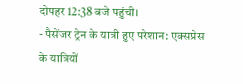दोपहर 12:38 बजे पहुंची।
- पैसेंजर ट्रेन के यात्री हुए परेशान: एक्सप्रेस के यात्रियों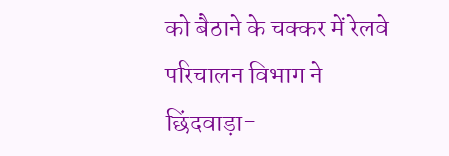को बैठाने के चक्कर में रेलवे परिचालन विभाग ने छिंदवाड़ा-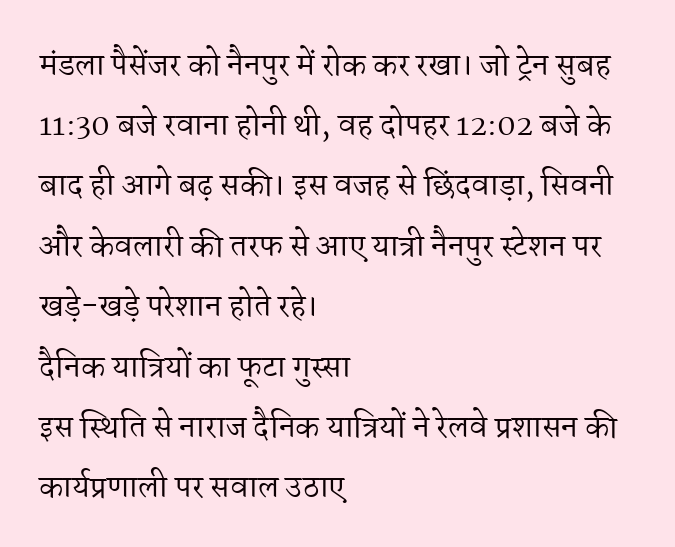मंडला पैसेंजर को नैनपुर में रोक कर रखा। जो ट्रेन सुबह 11:30 बजे रवाना होनी थी, वह दोपहर 12:02 बजे के बाद ही आगे बढ़ सकी। इस वजह से छिंदवाड़ा, सिवनी और केवलारी की तरफ से आए यात्री नैनपुर स्टेशन पर खड़े-खड़े परेशान होते रहे।
दैनिक यात्रियों का फूटा गुस्सा
इस स्थिति से नाराज दैनिक यात्रियों ने रेलवे प्रशासन की कार्यप्रणाली पर सवाल उठाए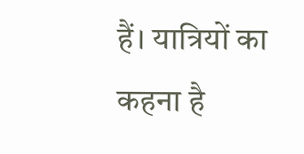हैं। यात्रियों का कहना है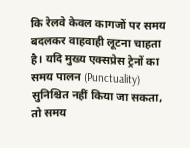कि रेलवे केवल कागजों पर समय बदलकर वाहवाही लूटना चाहता है। यदि मुख्य एक्सप्रेस ट्रेनों का समय पालन (Punctuality) सुनिश्चित नहीं किया जा सकता, तो समय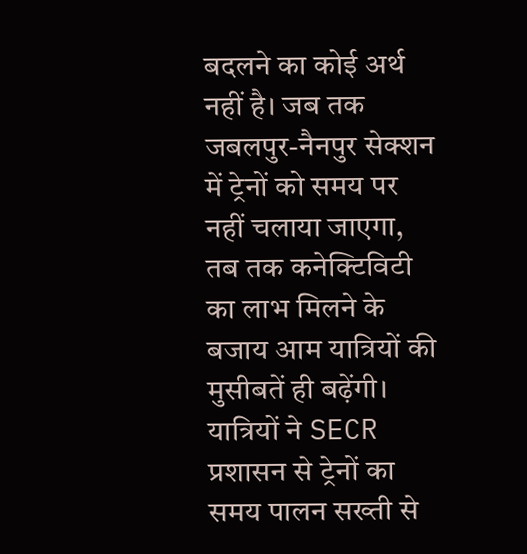बदलने का कोई अर्थ नहीं है। जब तक जबलपुर-नैनपुर सेक्शन में ट्रेनों को समय पर नहीं चलाया जाएगा, तब तक कनेक्टिविटी का लाभ मिलने के बजाय आम यात्रियों की मुसीबतें ही बढ़ेंगी। यात्रियों ने SECR प्रशासन से ट्रेनों का समय पालन सख्ती से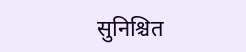सुनिश्चित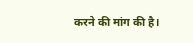करने की मांग की है।